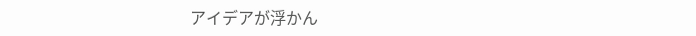アイデアが浮かん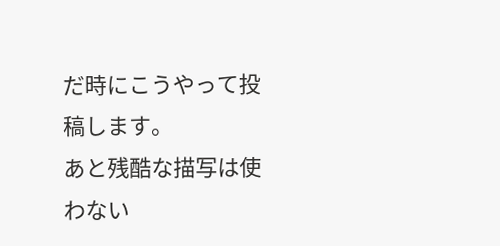だ時にこうやって投稿します。
あと残酷な描写は使わない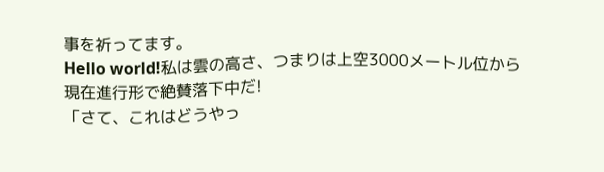事を祈ってます。
Hello world!私は雲の高さ、つまりは上空3000メートル位から
現在進行形で絶賛落下中だ!
「さて、これはどうやっ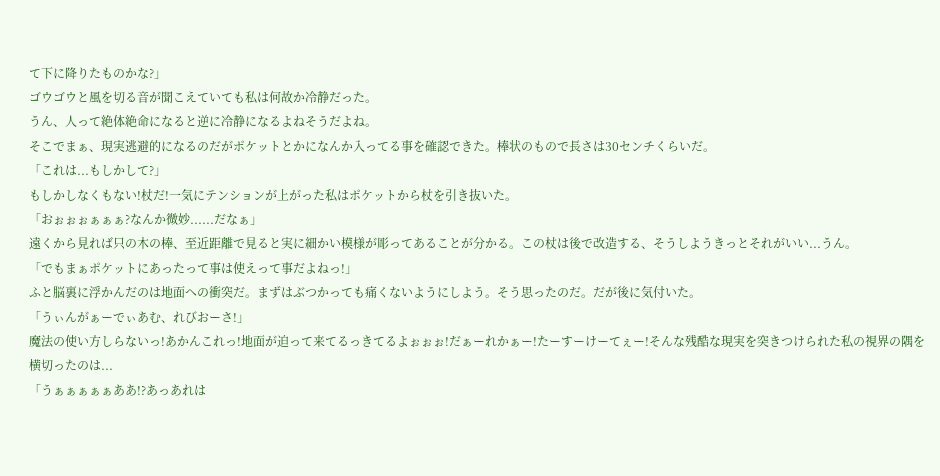て下に降りたものかな?」
ゴウゴウと風を切る音が聞こえていても私は何故か冷静だった。
うん、人って絶体絶命になると逆に冷静になるよねそうだよね。
そこでまぁ、現実逃避的になるのだがポケットとかになんか入ってる事を確認できた。棒状のもので長さは30センチくらいだ。
「これは...もしかして?」
もしかしなくもない!杖だ!一気にテンションが上がった私はポケットから杖を引き抜いた。
「おぉぉぉぁぁぁ?なんか微妙......だなぁ」
遠くから見れば只の木の棒、至近距離で見ると実に細かい模様が彫ってあることが分かる。この杖は後で改造する、そうしようきっとそれがいい...うん。
「でもまぁポケットにあったって事は使えって事だよねっ!」
ふと脳裏に浮かんだのは地面への衝突だ。まずはぶつかっても痛くないようにしよう。そう思ったのだ。だが後に気付いた。
「うぃんがぁーでぃあむ、れびおーさ!」
魔法の使い方しらないっ!あかんこれっ!地面が迫って来てるっきてるよぉぉぉ!だぁーれかぁー!たーすーけーてぇー!そんな残酷な現実を突きつけられた私の視界の隅を横切ったのは...
「うぁぁぁぁぁああ!?あっあれは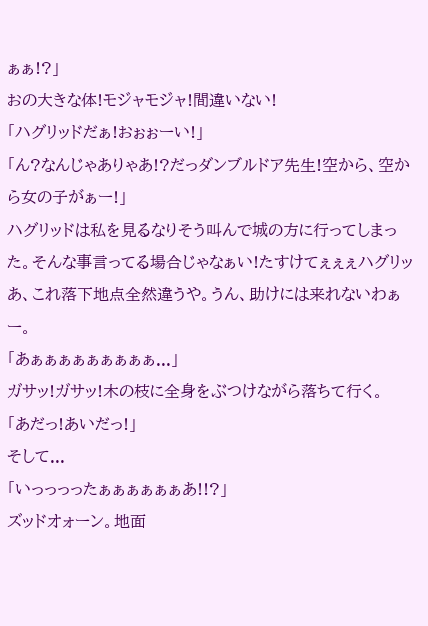ぁぁ!?」
おの大きな体!モジャモジャ!間違いない!
「ハグリッドだぁ!おぉぉーい!」
「ん?なんじゃありゃあ!?だっダンブルドア先生!空から、空から女の子がぁー!」
ハグリッドは私を見るなりそう叫んで城の方に行ってしまった。そんな事言ってる場合じゃなぁい!たすけてぇぇぇハグリッあ、これ落下地点全然違うや。うん、助けには来れないわぁー。
「あぁぁぁぁぁぁぁぁぁ...」
ガサッ!ガサッ!木の枝に全身をぶつけながら落ちて行く。
「あだっ!あいだっ!」
そして...
「いっっっったぁぁぁぁぁぁあ!!?」
ズッドオォーン。地面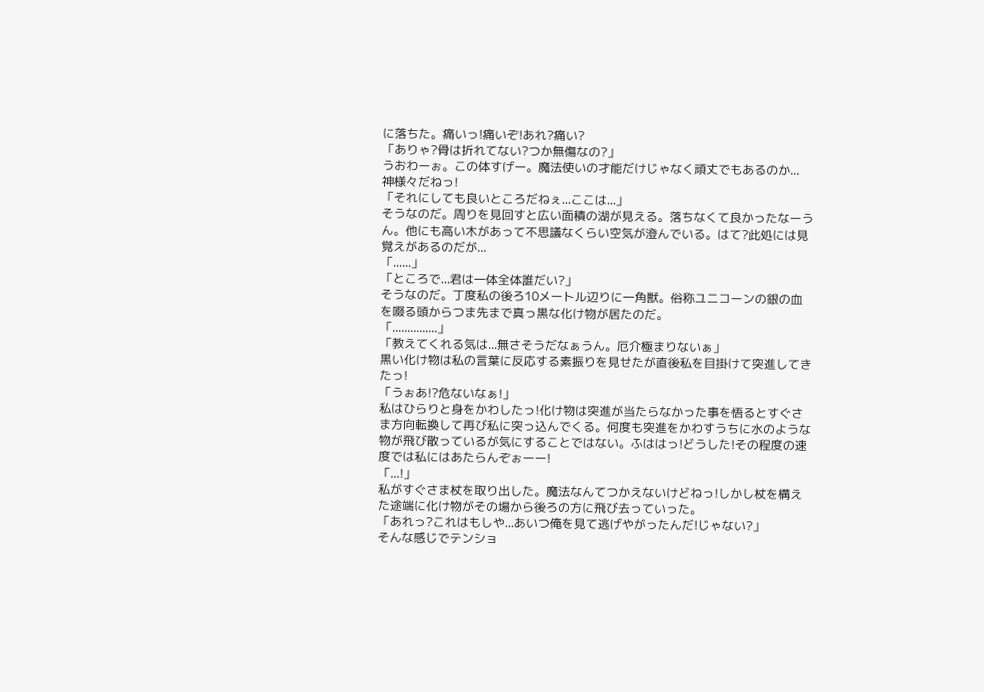に落ちた。痛いっ!痛いぞ!あれ?痛い?
「ありゃ?骨は折れてない?つか無傷なの?」
うおわーぉ。この体すげー。魔法使いの才能だけじゃなく頑丈でもあるのか...
神様々だねっ!
「それにしても良いところだねぇ...ここは...」
そうなのだ。周りを見回すと広い面積の湖が見える。落ちなくて良かったなーうん。他にも高い木があって不思議なくらい空気が澄んでいる。はて?此処には見覚えがあるのだが...
「......」
「ところで...君は一体全体誰だい?」
そうなのだ。丁度私の後ろ10メートル辺りに一角獣。俗称ユニコーンの銀の血を啜る頭からつま先まで真っ黒な化け物が居たのだ。
「...............」
「教えてくれる気は...無さそうだなぁうん。厄介極まりないぁ」
黒い化け物は私の言葉に反応する素振りを見せたが直後私を目掛けて突進してきたっ!
「うぉあ!?危ないなぁ!」
私はひらりと身をかわしたっ!化け物は突進が当たらなかった事を悟るとすぐさま方向転換して再び私に突っ込んでくる。何度も突進をかわすうちに水のような物が飛び散っているが気にすることではない。ふははっ!どうした!その程度の速度では私にはあたらんぞぉーー!
「...!」
私がすぐさま杖を取り出した。魔法なんてつかえないけどねっ!しかし杖を構えた途端に化け物がその場から後ろの方に飛び去っていった。
「あれっ?これはもしや...あいつ俺を見て逃げやがったんだ!じゃない?」
そんな感じでテンショ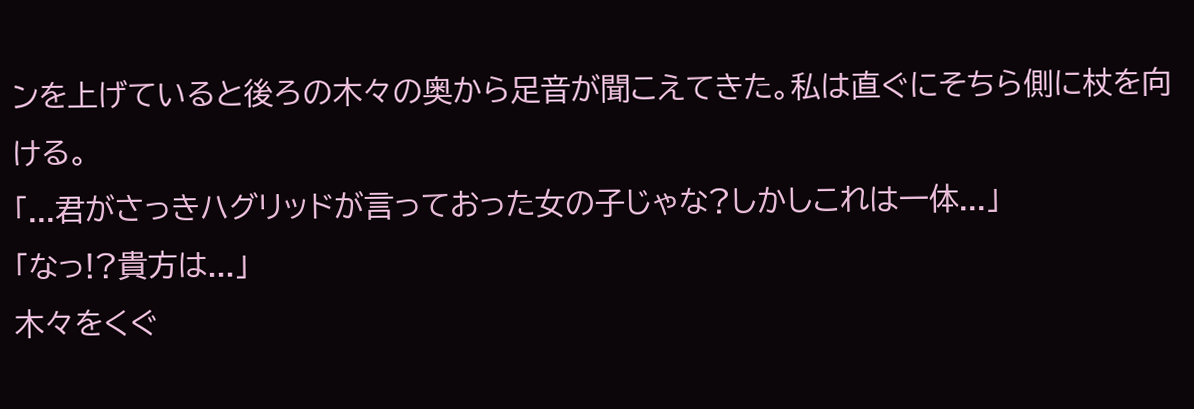ンを上げていると後ろの木々の奥から足音が聞こえてきた。私は直ぐにそちら側に杖を向ける。
「...君がさっきハグリッドが言っておった女の子じゃな?しかしこれは一体...」
「なっ!?貴方は...」
木々をくぐ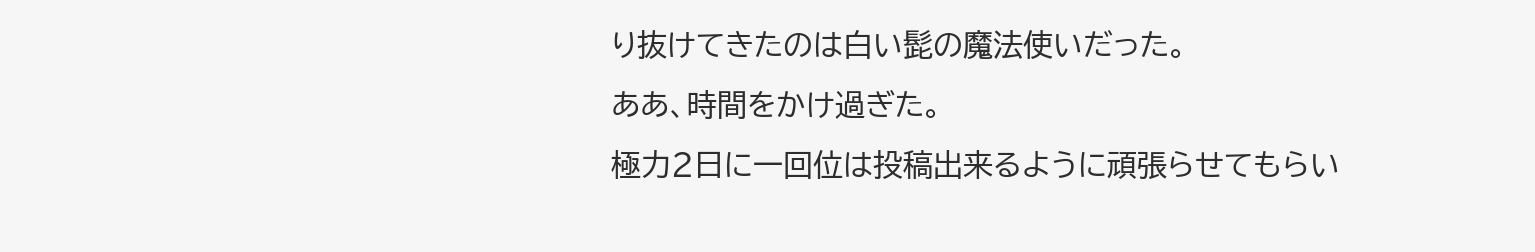り抜けてきたのは白い髭の魔法使いだった。
ああ、時間をかけ過ぎた。
極力2日に一回位は投稿出来るように頑張らせてもらい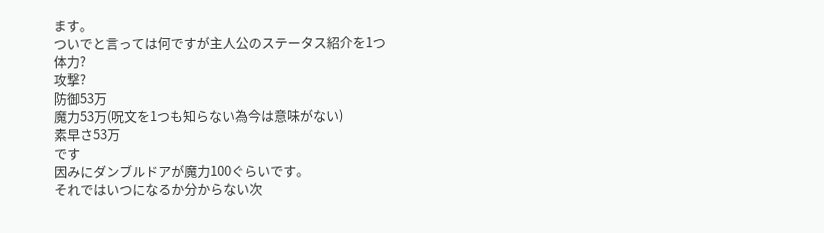ます。
ついでと言っては何ですが主人公のステータス紹介を1つ
体力?
攻撃?
防御53万
魔力53万(呪文を1つも知らない為今は意味がない)
素早さ53万
です
因みにダンブルドアが魔力100ぐらいです。
それではいつになるか分からない次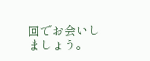回でお会いしましょう。